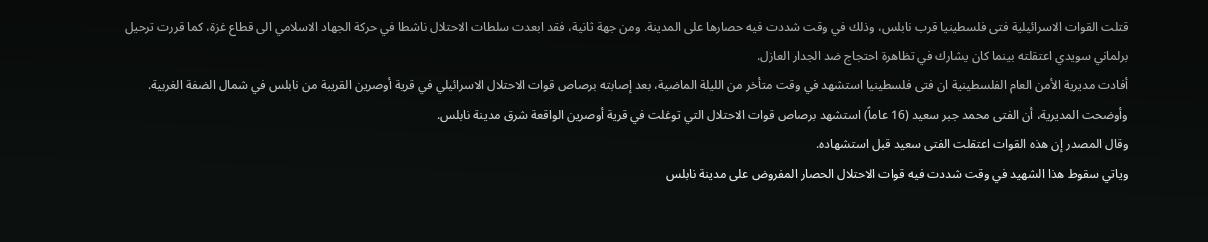قتلت القوات الاسرائيلية فتى فلسطينيا قرب نابلس، وذلك في وقت شددت فيه حصارها على المدينة. ومن جهة ثانية، فقد ابعدت سلطات الاحتلال ناشطا في حركة الجهاد الاسلامي الى قطاع غزة، كما قررت ترحيل برلماني سويدي اعتقلته بينما كان يشارك في تظاهرة احتجاج ضد الجدار العازل.
أفادت مديرية الأمن العام الفلسطينية ان فتى فلسطينيا استشهد في وقت متأخر من الليلة الماضية، بعد إصابته برصاص قوات الاحتلال الاسرائيلي في قرية أوصرين القريبة من نابلس في شمال الضفة الغربية.
وأوضحت المديرية، أن الفتى محمد جبر سعيد (16 عاماً) استشهد برصاص قوات الاحتلال التي توغلت في قرية أوصرين الواقعة شرق مدينة نابلس.
وقال المصدر إن هذه القوات اعتقلت الفتى سعيد قبل استشهاده.
وياتي سقوط هذا الشهيد في وقت شددت فيه قوات الاحتلال الحصار المفروض على مدينة نابلس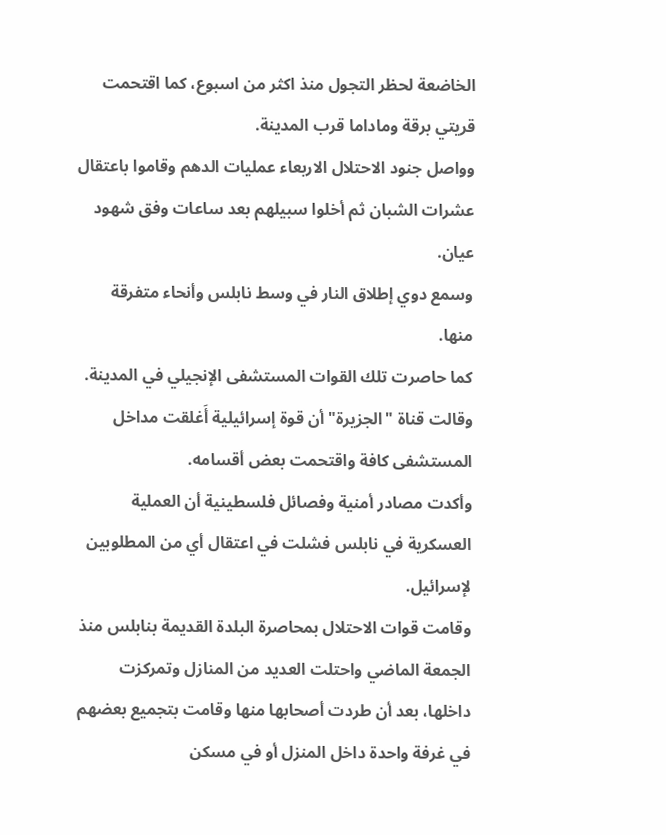الخاضعة لحظر التجول منذ اكثر من اسبوع، كما اقتحمت قريتي برقة وماداما قرب المدينة.
وواصل جنود الاحتلال الاربعاء عمليات الدهم وقاموا باعتقال عشرات الشبان ثم أخلوا سبيلهم بعد ساعات وفق شهود عيان.
وسمع دوي إطلاق النار في وسط نابلس وأنحاء متفرقة منها.
كما حاصرت تلك القوات المستشفى الإنجيلي في المدينة.
وقالت قناة "الجزيرة" أن قوة إسرائيلية أَغلقت مداخل المستشفى كافة واقتحمت بعض أقسامه.
وأكدت مصادر أمنية وفصائل فلسطينية أن العملية العسكرية في نابلس فشلت في اعتقال أي من المطلوبين لإسرائيل.
وقامت قوات الاحتلال بمحاصرة البلدة القديمة بنابلس منذ الجمعة الماضي واحتلت العديد من المنازل وتمركزت داخلها، بعد أن طردت أصحابها منها وقامت بتجميع بعضهم في غرفة واحدة داخل المنزل أو في مسكن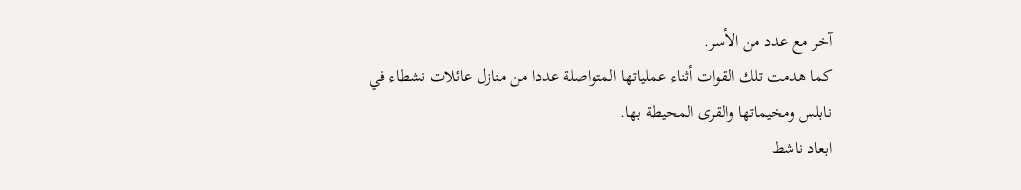آخر مع عدد من الأسر.
كما هدمت تلك القوات أثناء عملياتها المتواصلة عددا من منازل عائلات نشطاء في نابلس ومخيماتها والقرى المحيطة بها.
ابعاد ناشط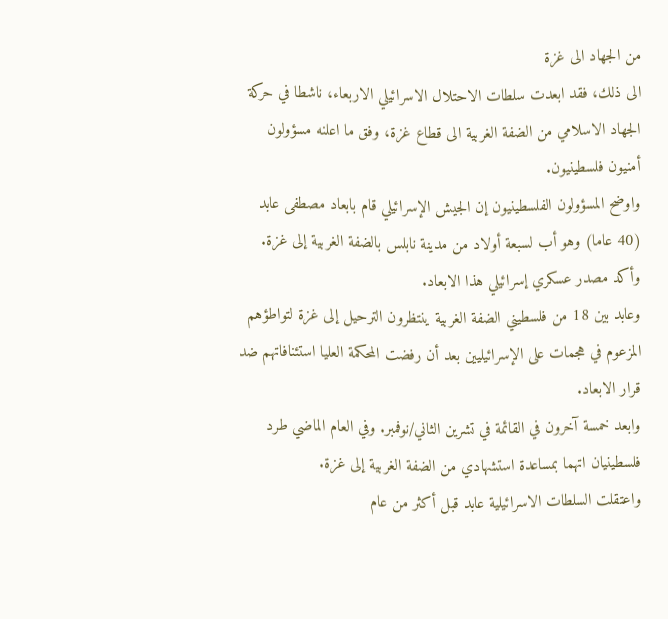من الجهاد الى غزة
الى ذلك، فقد ابعدت سلطات الاحتلال الاسرائيلي الاربعاء، ناشطا في حركة الجهاد الاسلامي من الضفة الغربية الى قطاع غزة، وفق ما اعلنه مسؤولون أمنيون فلسطينيون.
واوضح المسؤولون الفلسطينيون إن الجيش الإسرائيلي قام بابعاد مصطفى عابد (40 عاما) وهو أب لسبعة أولاد من مدينة نابلس بالضفة الغربية إلى غزة.
وأكد مصدر عسكري إسرائيلي هذا الابعاد.
وعابد بين 18 من فلسطيني الضفة الغربية ينتظرون الترحيل إلى غزة لتواطؤهم المزعوم في هجمات على الإسرائيليين بعد أن رفضت المحكمة العليا استئنافاتهم ضد قرار الابعاد.
وابعد خمسة آخرون في القائمة في تشرين الثاني/نوفمبر. وفي العام الماضي طرد فلسطينيان اتهما بمساعدة استشهادي من الضفة الغربية إلى غزة.
واعتقلت السلطات الاسرائيلية عابد قبل أكثر من عام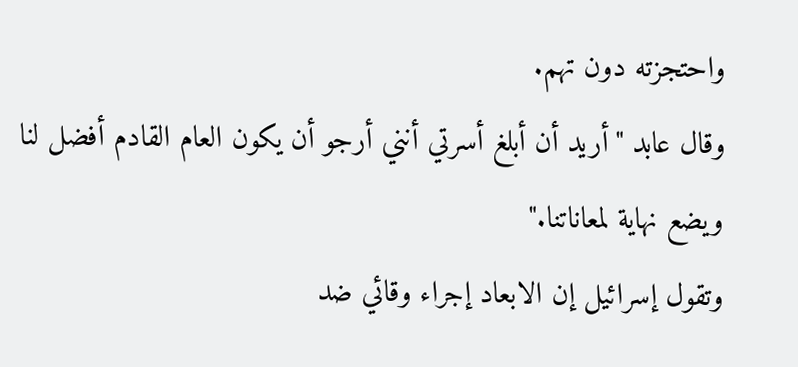واحتجزته دون تهم.
وقال عابد "أريد أن أبلغ أسرتي أنني أرجو أن يكون العام القادم أفضل لنا ويضع نهاية لمعاناتنا."
وتقول إسرائيل إن الابعاد إجراء وقائي ضد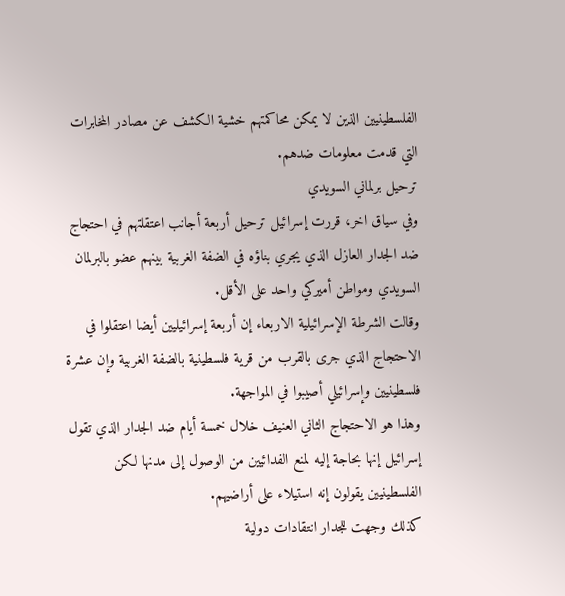الفلسطينيين الذين لا يمكن محاكمتهم خشية الكشف عن مصادر المخابرات التي قدمت معلومات ضدهم.
ترحيل برلماني السويدي
وفي سياق اخر، قررت إسرائيل ترحيل أربعة أجانب اعتقلتهم في احتجاج ضد الجدار العازل الذي يجري بناؤه في الضفة الغربية بينهم عضو بالبرلمان السويدي ومواطن أميركي واحد على الأقل.
وقالت الشرطة الإسرائيلية الاربعاء إن أربعة إسرائيليين أيضا اعتقلوا في الاحتجاج الذي جرى بالقرب من قرية فلسطينية بالضفة الغربية وإن عشرة فلسطينيين وإسرائيلي أصيبوا في المواجهة.
وهذا هو الاحتجاج الثاني العنيف خلال خمسة أيام ضد الجدار الذي تقول إسرائيل إنها بحاجة إليه لمنع الفدائيين من الوصول إلى مدنها لكن الفلسطينيين يقولون إنه استيلاء على أراضيهم.
كذلك وجهت للجدار انتقادات دولية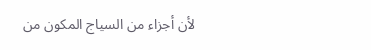لأن أجزاء من السياج المكون من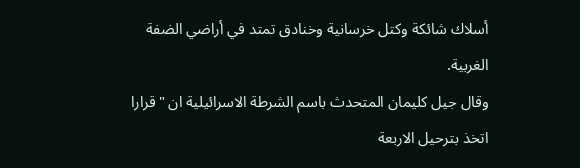أسلاك شائكة وكتل خرسانية وخنادق تمتد في أراضي الضفة الغربية.
وقال جيل كليمان المتحدث باسم الشرطة الاسرائيلية ان "قرارا اتخذ بترحيل الاربعة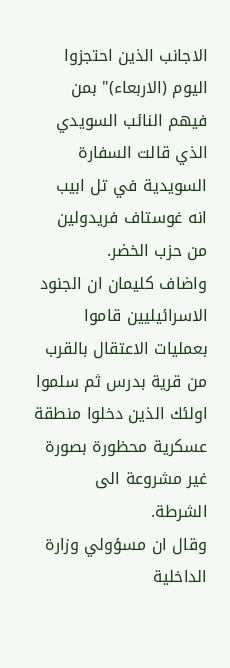الاجانب الذين احتجزوا اليوم (الاربعاء)" بمن فيهم النائب السويدي الذي قالت السفارة السويدية في تل ابيب انه غوستاف فريدولين من حزب الخضر.
واضاف كليمان ان الجنود الاسرائيليين قاموا بعمليات الاعتقال بالقرب من قرية بدرس ثم سلموا اولئك الذين دخلوا منطقة عسكرية محظورة بصورة غير مشروعة الى الشرطة.
وقال ان مسؤولي وزارة الداخلية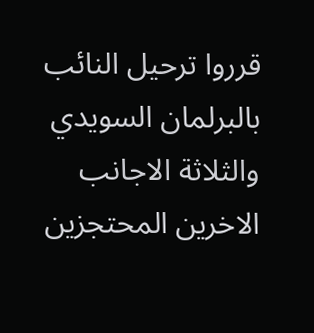قرروا ترحيل النائب بالبرلمان السويدي والثلاثة الاجانب الاخرين المحتجزين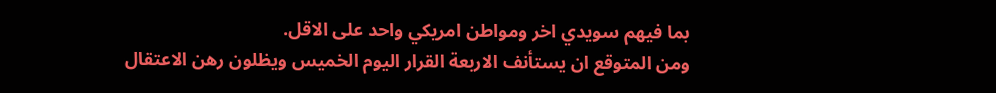بما فيهم سويدي اخر ومواطن امريكي واحد على الاقل.
ومن المتوقع ان يستأنف الاربعة القرار اليوم الخميس ويظلون رهن الاعتقال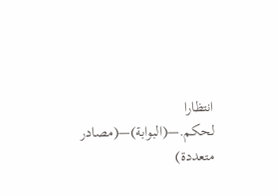انتظارا لحكم.—(البوابة)—(مصادر متعددة)